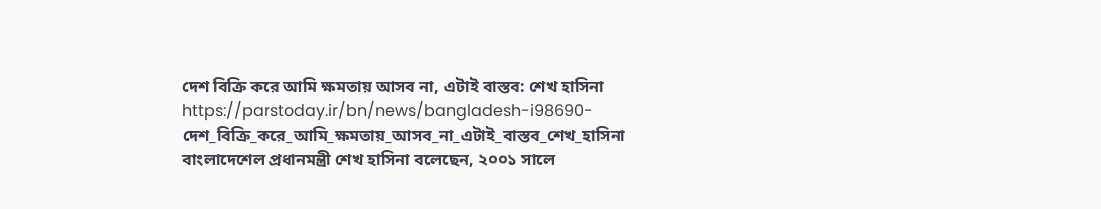দেশ বিক্রি করে আমি ক্ষমতায় আসব না, এটাই বাস্তব: শেখ হাসিনা
https://parstoday.ir/bn/news/bangladesh-i98690-দেশ_বিক্রি_করে_আমি_ক্ষমতায়_আসব_না_এটাই_বাস্তব_শেখ_হাসিনা
বাংলাদেশেল প্রধানমন্ত্রী শেখ হাসিনা বলেছেন, ২০০১ সালে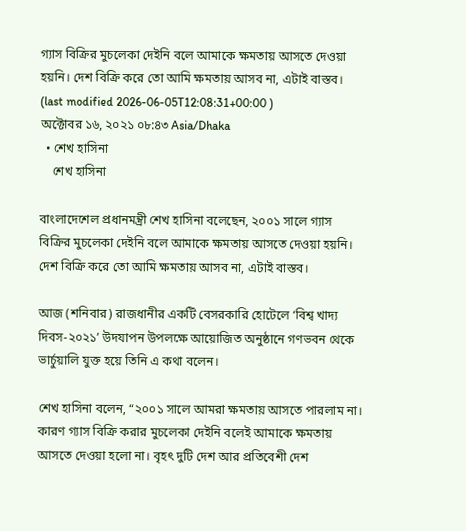গ্যাস বিক্রির মুচলেকা দেইনি বলে আমাকে ক্ষমতায় আসতে দেওয়া হয়নি। দেশ বিক্রি করে তো আমি ক্ষমতায় আসব না, এটাই বাস্তব।
(last modified 2026-06-05T12:08:31+00:00 )
অক্টোবর ১৬, ২০২১ ০৮:৪৩ Asia/Dhaka
  • শেখ হাসিনা
    শেখ হাসিনা

বাংলাদেশেল প্রধানমন্ত্রী শেখ হাসিনা বলেছেন, ২০০১ সালে গ্যাস বিক্রির মুচলেকা দেইনি বলে আমাকে ক্ষমতায় আসতে দেওয়া হয়নি। দেশ বিক্রি করে তো আমি ক্ষমতায় আসব না, এটাই বাস্তব।

আজ (শনিবার) রাজধানীর একটি বেসরকারি হোটেলে ‘বিশ্ব খাদ্য দিবস-২০২১’ উদযাপন উপলক্ষে আয়োজিত অনুষ্ঠানে গণভবন থেকে ভার্চুয়ালি যুক্ত হয়ে তিনি এ কথা বলেন।

শেখ হাসিনা বলেন, “২০০১ সালে আমরা ক্ষমতায় আসতে পারলাম না। কারণ গ্যাস বিক্রি করার মুচলেকা দেইনি বলেই আমাকে ক্ষমতায় আসতে দেওয়া হলো না। বৃহৎ দুটি দেশ আর প্রতিবেশী দেশ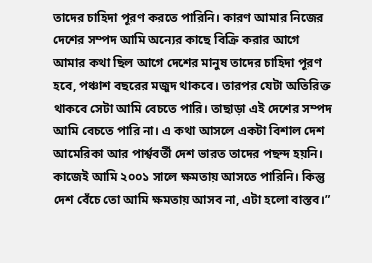তাদের চাহিদা পূরণ করতে পারিনি। কারণ আমার নিজের দেশের সম্পদ আমি অন্যের কাছে বিক্রি করার আগে আমার কথা ছিল আগে দেশের মানুষ তাদের চাহিদা পূরণ হবে, পঞ্চাশ বছরের মজুদ থাকবে। তারপর যেটা অতিরিক্ত থাকবে সেটা আমি বেচতে পারি। তাছাড়া এই দেশের সম্পদ আমি বেচতে পারি না। এ কথা আসলে একটা বিশাল দেশ আমেরিকা আর পার্শ্ববর্তী দেশ ভারত তাদের পছন্দ হয়নি। কাজেই আমি ২০০১ সালে ক্ষমতায় আসতে পারিনি। কিন্তু দেশ বেঁচে তো আমি ক্ষমতায় আসব না, এটা হলো বাস্তব।”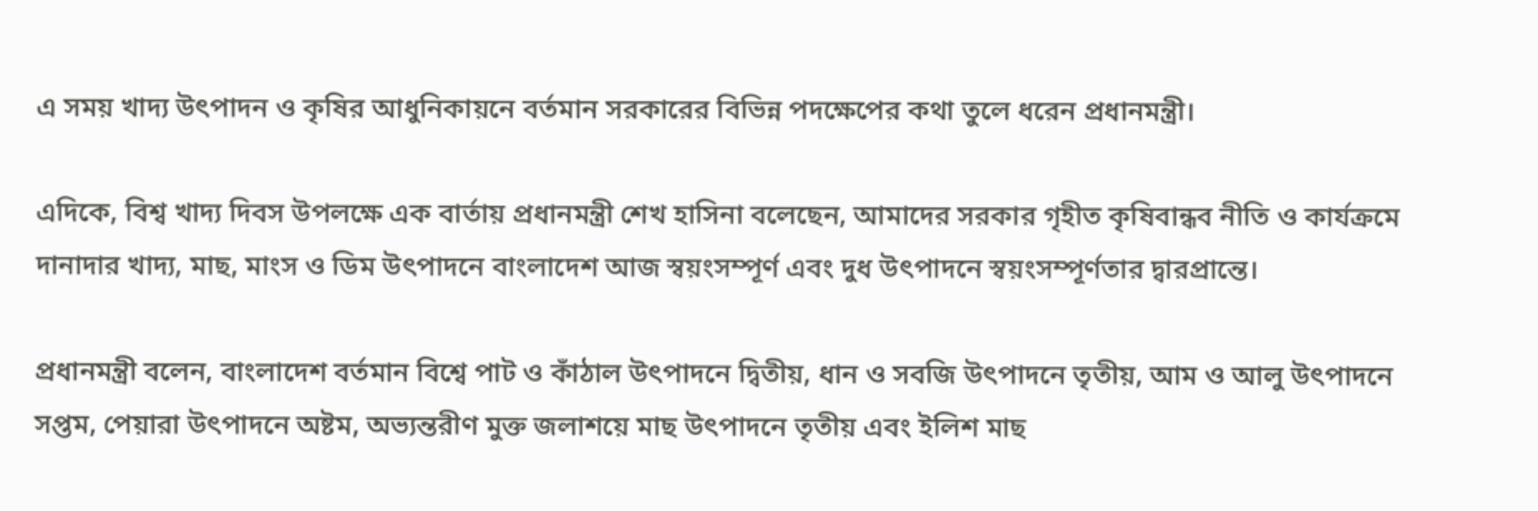এ সময় খাদ্য উৎপাদন ও কৃষির আধুনিকায়নে বর্তমান সরকারের বিভিন্ন পদক্ষেপের কথা তুলে ধরেন প্রধানমন্ত্রী।

এদিকে, বিশ্ব খাদ্য দিবস উপলক্ষে এক বার্তায় প্রধানমন্ত্রী শেখ হাসিনা বলেছেন, আমাদের সরকার গৃহীত কৃষিবান্ধব নীতি ও কার্যক্রমে দানাদার খাদ্য, মাছ, মাংস ও ডিম উৎপাদনে বাংলাদেশ আজ স্বয়ংসম্পূর্ণ এবং দুধ উৎপাদনে স্বয়ংসম্পূর্ণতার দ্বারপ্রান্তে।

প্রধানমন্ত্রী বলেন, বাংলাদেশ বর্তমান বিশ্বে পাট ও কাঁঠাল উৎপাদনে দ্বিতীয়, ধান ও সবজি উৎপাদনে তৃতীয়, আম ও আলু উৎপাদনে সপ্তম, পেয়ারা উৎপাদনে অষ্টম, অভ্যন্তরীণ মুক্ত জলাশয়ে মাছ উৎপাদনে তৃতীয় এবং ইলিশ মাছ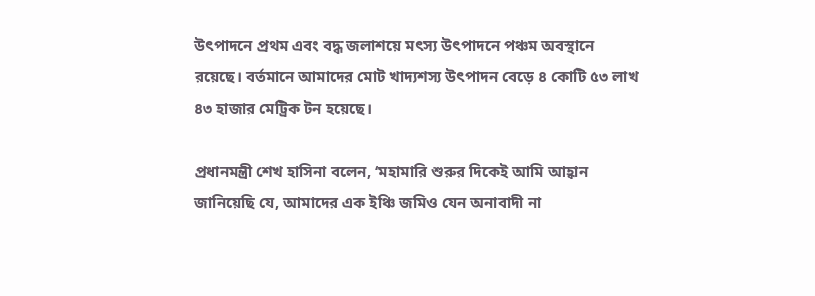উৎপাদনে প্রথম এবং বদ্ধ জলাশয়ে মৎস্য উৎপাদনে পঞ্চম অবস্থানে রয়েছে। বর্তমানে আমাদের মোট খাদ্যশস্য উৎপাদন বেড়ে ৪ কোটি ৫৩ লাখ ৪৩ হাজার মেট্রিক টন হয়েছে।

প্রধানমন্ত্রী শেখ হাসিনা বলেন, ‘মহামারি শুরুর দিকেই আমি আহ্বান জানিয়েছি যে, আমাদের এক ইঞ্চি জমিও যেন অনাবাদী না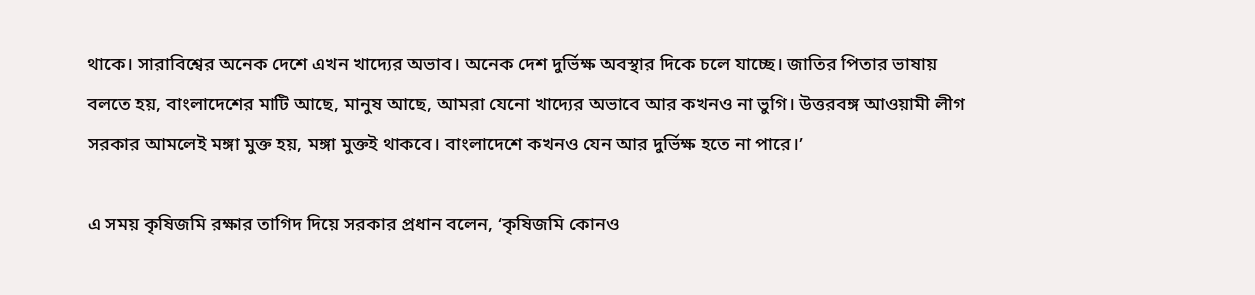থাকে। সারাবিশ্বের অনেক দেশে এখন খাদ্যের অভাব। অনেক দেশ দুর্ভিক্ষ অবস্থার দিকে চলে যাচ্ছে। জাতির পিতার ভাষায় বলতে হয়, বাংলাদেশের মাটি আছে, মানুষ আছে, আমরা যেনো খাদ্যের অভাবে আর কখনও না ভুগি। উত্তরবঙ্গ আওয়ামী লীগ সরকার আমলেই মঙ্গা মুক্ত হয়, মঙ্গা মুক্তই থাকবে। বাংলাদেশে কখনও যেন আর দুর্ভিক্ষ হতে না পারে।’

এ সময় কৃষিজমি রক্ষার তাগিদ দিয়ে সরকার প্রধান বলেন, ‘কৃষিজমি কোনও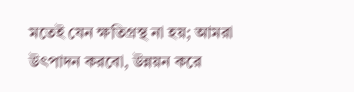মতেই যেন ক্ষতিগ্রস্থ না হয়; আমরা উৎপাদন করবো, উন্নয়ন করে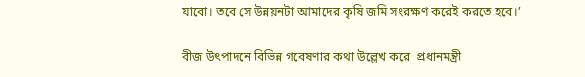যাবো। তবে সে উন্নয়নটা আমাদের কৃষি জমি সংরক্ষণ করেই করতে হবে।’

বীজ উৎপাদনে বিভিন্ন গবেষণার কথা উল্লেখ করে  প্রধানমন্ত্রী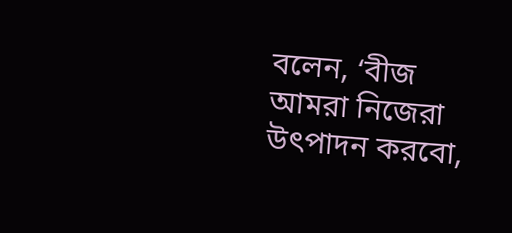বলেন, ‘বীজ আমরা নিজেরা উৎপাদন করবো,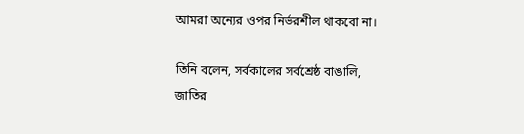আমরা অন্যের ওপর নির্ভরশীল থাকবো না।

তিনি বলেন, সর্বকালের সর্বশ্রেষ্ঠ বাঙালি, জাতির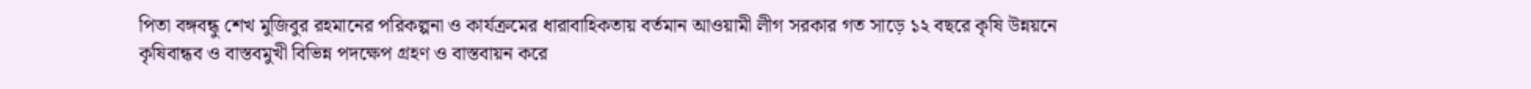পিতা বঙ্গবন্ধু শেখ মুজিবুর রহমানের পরিকল্পনা ও কার্যক্রমের ধারাবাহিকতায় বর্তমান আওয়ামী লীগ সরকার গত সাড়ে ১২ বছরে কৃষি উন্নয়নে কৃষিবান্ধব ও বাস্তবমুখী বিভিন্ন পদক্ষেপ গ্রহণ ও বাস্তবায়ন করে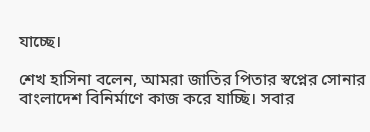যাচ্ছে।

শেখ হাসিনা বলেন, আমরা জাতির পিতার স্বপ্নের সোনার বাংলাদেশ বিনির্মাণে কাজ করে যাচ্ছি। সবার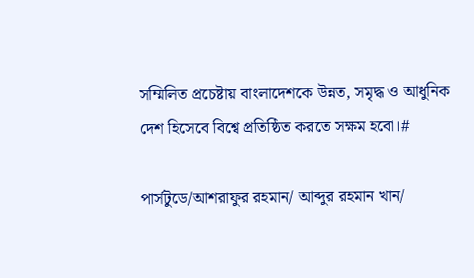সম্মিলিত প্রচেষ্টায় বাংলাদেশকে উন্নত, সমৃদ্ধ ও আধুনিক দেশ হিসেবে বিশ্বে প্রতিষ্ঠিত করতে সক্ষম হবো।#

পার্সটুডে/আশরাফুর রহমান/ আব্দুর রহমান খান/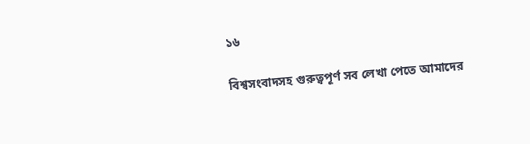১৬

বিশ্বসংবাদসহ গুরুত্বপূর্ণ সব লেখা পেতে আমাদের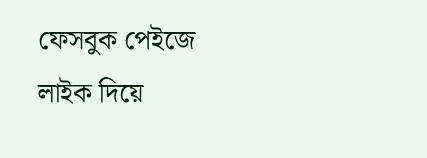ফেসবুক পেইজে লাইক দিয়ে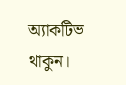অ্যাকটিভ থাকুন।